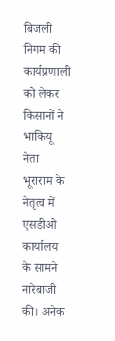बिजली निगम की कार्यप्रणाली को लेकर किसानों ने भाकियू नेता भूराराम के नेतृत्व में एसडीओ कार्यालय के सामने नारेबाजी की। अनेक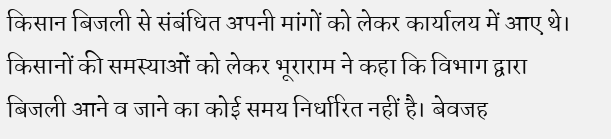किसान बिजली से संबंधित अपनी मांगों को लेकर कार्यालय में आए थे।
किसानों की समस्याओं को लेकर भूराराम ने कहा कि विभाग द्वारा बिजली आने व जाने का कोई समय निर्धारित नहीं है। बेवजह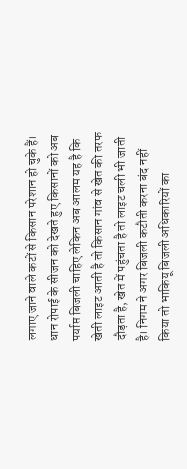लगाए जाने वाले कटों से किसान परेशान हो चुके हैं। धान रोपाई के सीजन को देखते हुए किसानों को अब पर्याप्त बिजली चाहिए लेकिन अब आलम यह है कि खेती लाइट आती है तो किसान गांव से खेत की तरफ दौड़ता है, खेत में पहुंचता है तो लाइट चली भी जाती है। निगम ने अगर बिजली कटौती करना बंद नहीं किया तो भाकियू बिजली अधिकारियों का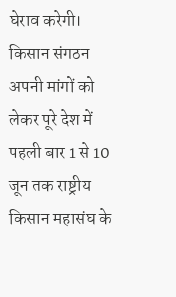घेराव करेगी। किसान संगठन अपनी मांगों को लेकर पूरे देश में पहली बार 1 से 10 जून तक राष्ट्रीय किसान महासंघ के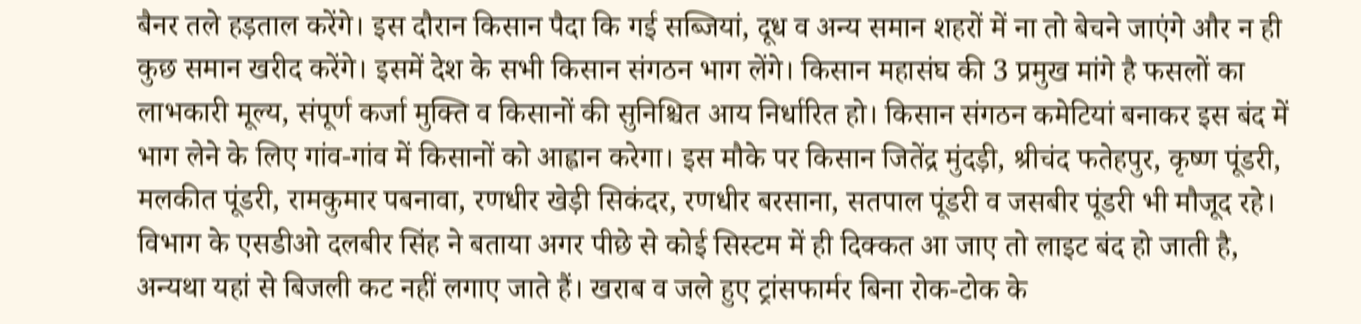बैनर तले हड़ताल करेंगे। इस दौरान किसान पैदा कि गई सब्जियां, दूध व अन्य समान शहरों में ना तो बेचने जाएंगे और न ही कुछ समान खरीद करेंगे। इसमें देश के सभी किसान संगठन भाग लेंगे। किसान महासंघ की 3 प्रमुख मांगे है फसलों का लाभकारी मूल्य, संपूर्ण कर्जा मुक्ति व किसानों की सुनिश्चित आय निर्धारित हो। किसान संगठन कमेटियां बनाकर इस बंद में भाग लेने के लिए गांव-गांव में किसानों को आह्वान करेगा। इस मौके पर किसान जितेंद्र मुंदड़ी, श्रीचंद फतेहपुर, कृष्ण पूंडरी, मलकीत पूंडरी, रामकुमार पबनावा, रणधीर खेड़ी सिकंदर, रणधीर बरसाना, सतपाल पूंडरी व जसबीर पूंडरी भी मौजूद रहे।
विभाग के एसडीओ दलबीर सिंह ने बताया अगर पीछे से कोई सिस्टम में ही दिक्कत आ जाए तो लाइट बंद हो जाती है, अन्यथा यहां से बिजली कट नहीं लगाए जाते हैं। खराब व जले हुए ट्रांसफार्मर बिना रोक-टोक के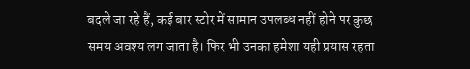बदले जा रहे हैं, कई बार स्टोर में सामान उपलब्ध नहीं होने पर कुछ समय अवश्य लग जाता है। फिर भी उनका हमेशा यही प्रयास रहता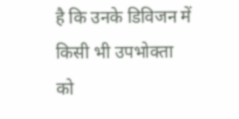है कि उनके डिविजन में किसी भी उपभोक्ता को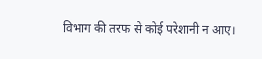विभाग की तरफ से कोई परेशानी न आए।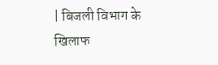| बिजली विभाग के खिलाफ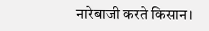नारेबाजी करते किसान।